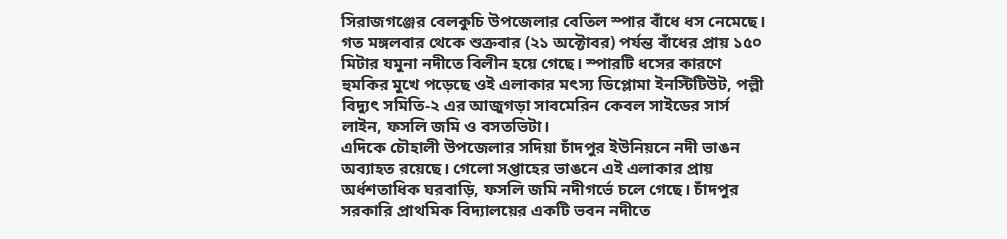সিরাজগঞ্জের বেলকুচি উপজেলার বেতিল স্পার বাঁধে ধস নেমেছে। গত মঙ্গলবার থেকে শুক্রবার (২১ অক্টোবর) পর্যন্ত বাঁধের প্রায় ১৫০ মিটার যমুনা নদীতে বিলীন হয়ে গেছে। স্পারটি ধসের কারণে হুমকির মুখে পড়েছে ওই এলাকার মৎস্য ডিপ্লোমা ইনস্টিটিউট, পল্লী বিদ্যুৎ সমিতি-২ এর আজুগড়া সাবমেরিন কেবল সাইডের সার্স লাইন, ফসলি জমি ও বসতভিটা।
এদিকে চৌহালী উপজেলার সদিয়া চাঁদপুর ইউনিয়নে নদী ভাঙন অব্যাহত রয়েছে। গেলো সপ্তাহের ভাঙনে এই এলাকার প্রায় অর্ধশতাধিক ঘরবাড়ি, ফসলি জমি নদীগর্ভে চলে গেছে। চাঁদপুর সরকারি প্রাথমিক বিদ্যালয়ের একটি ভবন নদীতে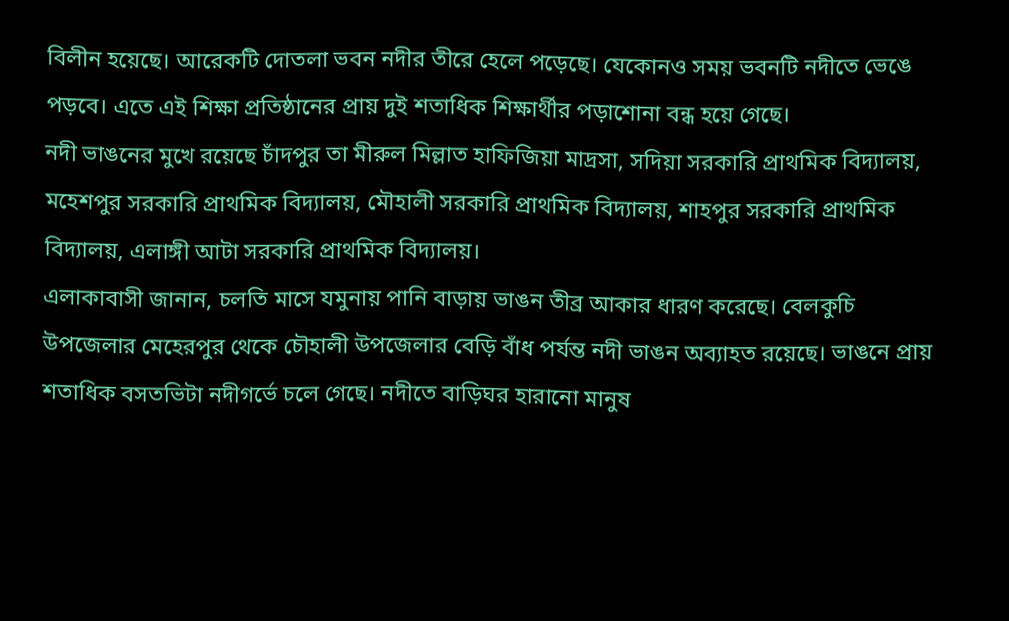বিলীন হয়েছে। আরেকটি দোতলা ভবন নদীর তীরে হেলে পড়েছে। যেকোনও সময় ভবনটি নদীতে ভেঙে পড়বে। এতে এই শিক্ষা প্রতিষ্ঠানের প্রায় দুই শতাধিক শিক্ষার্থীর পড়াশোনা বন্ধ হয়ে গেছে।
নদী ভাঙনের মুখে রয়েছে চাঁদপুর তা মীরুল মিল্লাত হাফিজিয়া মাদ্রসা, সদিয়া সরকারি প্রাথমিক বিদ্যালয়, মহেশপুর সরকারি প্রাথমিক বিদ্যালয়, মৌহালী সরকারি প্রাথমিক বিদ্যালয়, শাহপুর সরকারি প্রাথমিক বিদ্যালয়, এলাঙ্গী আটা সরকারি প্রাথমিক বিদ্যালয়।
এলাকাবাসী জানান, চলতি মাসে যমুনায় পানি বাড়ায় ভাঙন তীব্র আকার ধারণ করেছে। বেলকুচি উপজেলার মেহেরপুর থেকে চৌহালী উপজেলার বেড়ি বাঁধ পর্যন্ত নদী ভাঙন অব্যাহত রয়েছে। ভাঙনে প্রায় শতাধিক বসতভিটা নদীগর্ভে চলে গেছে। নদীতে বাড়িঘর হারানো মানুষ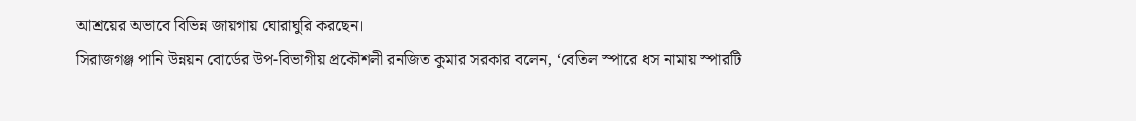আশ্রয়ের অভাবে বিভিন্ন জায়গায় ঘোরাঘুরি করছেন।
সিরাজগঞ্জ পানি উন্নয়ন বোর্ডের উপ-বিভাগীয় প্রকৌশলী রনজিত কুমার সরকার বলেন, ‘বেতিল স্পারে ধস নামায় স্পারটি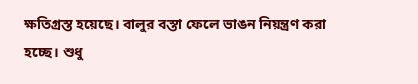ক্ষতিগ্রস্ত হয়েছে। বালুর বস্তা ফেলে ভাঙন নিয়ন্ত্রণ করা হচ্ছে। শুধু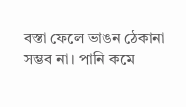বস্তা ফেলে ভাঙন ঠেকানা সম্ভব না। পানি কমে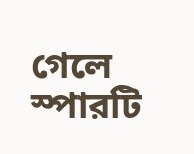গেলে স্পারটি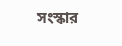সংস্কার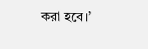করা হবে।’